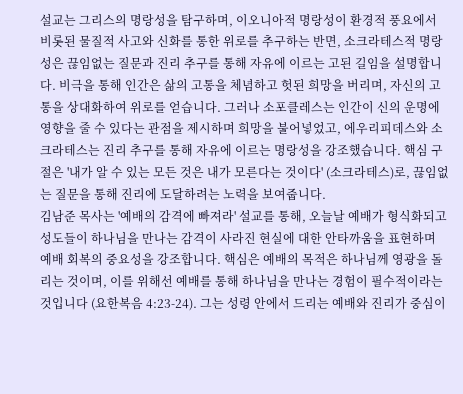설교는 그리스의 명랑성을 탐구하며, 이오니아적 명랑성이 환경적 풍요에서 비롯된 물질적 사고와 신화를 통한 위로를 추구하는 반면, 소크라테스적 명랑성은 끊임없는 질문과 진리 추구를 통해 자유에 이르는 고된 길임을 설명합니다. 비극을 통해 인간은 삶의 고통을 체념하고 헛된 희망을 버리며, 자신의 고통을 상대화하여 위로를 얻습니다. 그러나 소포클레스는 인간이 신의 운명에 영향을 줄 수 있다는 관점을 제시하며 희망을 불어넣었고, 에우리피데스와 소크라테스는 진리 추구를 통해 자유에 이르는 명랑성을 강조했습니다. 핵심 구절은 '내가 알 수 있는 모든 것은 내가 모른다는 것이다' (소크라테스)로, 끊임없는 질문을 통해 진리에 도달하려는 노력을 보여줍니다.
김남준 목사는 '예배의 감격에 빠져라' 설교를 통해, 오늘날 예배가 형식화되고 성도들이 하나님을 만나는 감격이 사라진 현실에 대한 안타까움을 표현하며 예배 회복의 중요성을 강조합니다. 핵심은 예배의 목적은 하나님께 영광을 돌리는 것이며, 이를 위해선 예배를 통해 하나님을 만나는 경험이 필수적이라는 것입니다 (요한복음 4:23-24). 그는 성령 안에서 드리는 예배와 진리가 중심이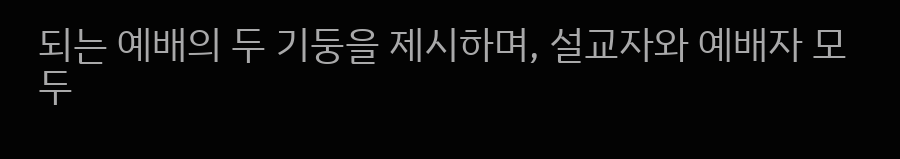되는 예배의 두 기둥을 제시하며, 설교자와 예배자 모두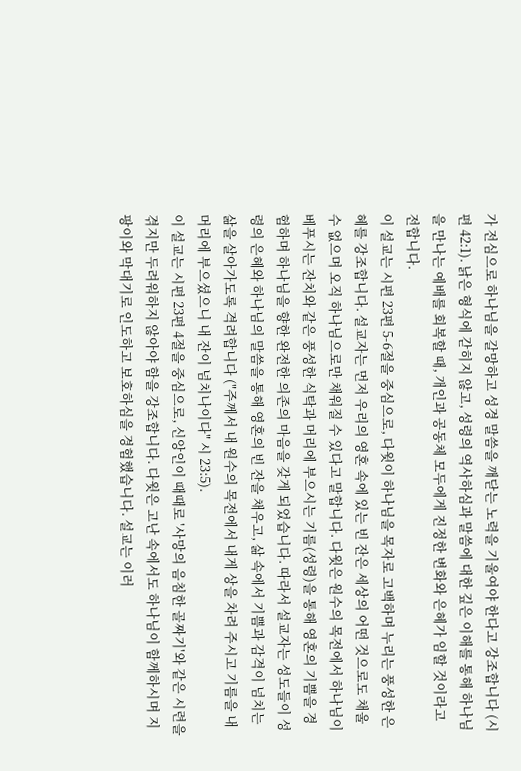가 전심으로 하나님을 갈망하고 성경 말씀을 깨닫는 노력을 기울여야 한다고 강조합니다 (시편 42:1). 낡은 형식에 갇히지 않고, 성령의 역사하심과 말씀에 대한 깊은 이해를 통해 하나님을 만나는 예배를 회복할 때, 개인과 공동체 모두에게 진정한 변화와 은혜가 임할 것이라고 전합니다.
이 설교는 시편 23편 5-6절을 중심으로, 다윗이 하나님을 목자로 고백하며 누리는 풍성한 은혜를 강조합니다. 설교자는 먼저 우리의 영혼 속에 있는 빈 잔은 세상의 어떤 것으로도 채울 수 없으며 오직 하나님으로만 채워질 수 있다고 말합니다. 다윗은 원수의 목전에서 하나님이 베푸시는 잔치와 같은 풍성한 식탁과 머리에 부으시는 기름(성령)을 통해 영혼의 기쁨을 경험하며 하나님을 향한 완전한 의존의 마음을 갖게 되었습니다. 따라서 설교자는 성도들이 성령의 은혜와 하나님의 말씀을 통해 영혼의 빈 잔을 채우고, 삶 속에서 기쁨과 감격이 넘치는 삶을 살아가도록 격려합니다 ("주께서 내 원수의 목전에서 내게 상을 차려 주시고 기름을 내 머리에 부으셨으니 내 잔이 넘치나이다" 시 23:5).
이 설교는 시편 23편 4절을 중심으로, 신앙인이 때때로 '사망의 음침한 골짜기'와 같은 시련을 겪지만 두려워하지 않아야 함을 강조합니다. 다윗은 고난 속에서도 하나님이 함께하시며 지팡이와 막대기로 인도하고 보호하심을 경험했습니다. 설교는 이러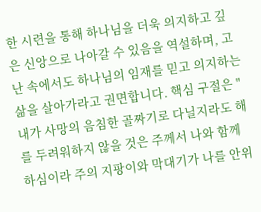한 시련을 통해 하나님을 더욱 의지하고 깊은 신앙으로 나아갈 수 있음을 역설하며, 고난 속에서도 하나님의 임재를 믿고 의지하는 삶을 살아가라고 권면합니다. 핵심 구절은 "내가 사망의 음침한 골짜기로 다닐지라도 해를 두려워하지 않을 것은 주께서 나와 함께 하심이라 주의 지팡이와 막대기가 나를 안위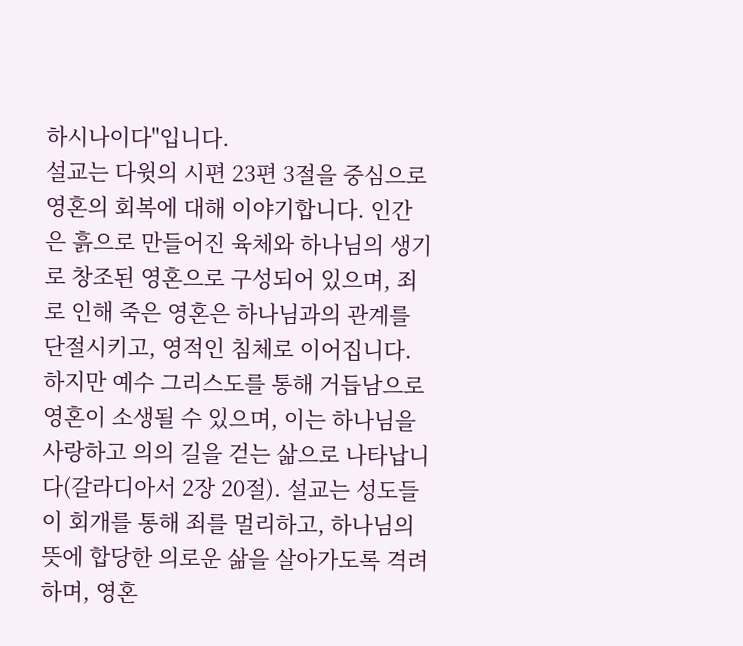하시나이다"입니다.
설교는 다윗의 시편 23편 3절을 중심으로 영혼의 회복에 대해 이야기합니다. 인간은 흙으로 만들어진 육체와 하나님의 생기로 창조된 영혼으로 구성되어 있으며, 죄로 인해 죽은 영혼은 하나님과의 관계를 단절시키고, 영적인 침체로 이어집니다. 하지만 예수 그리스도를 통해 거듭남으로 영혼이 소생될 수 있으며, 이는 하나님을 사랑하고 의의 길을 걷는 삶으로 나타납니다(갈라디아서 2장 20절). 설교는 성도들이 회개를 통해 죄를 멀리하고, 하나님의 뜻에 합당한 의로운 삶을 살아가도록 격려하며, 영혼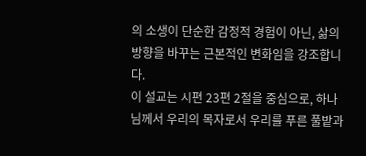의 소생이 단순한 감정적 경험이 아닌, 삶의 방향을 바꾸는 근본적인 변화임을 강조합니다.
이 설교는 시편 23편 2절을 중심으로, 하나님께서 우리의 목자로서 우리를 푸른 풀밭과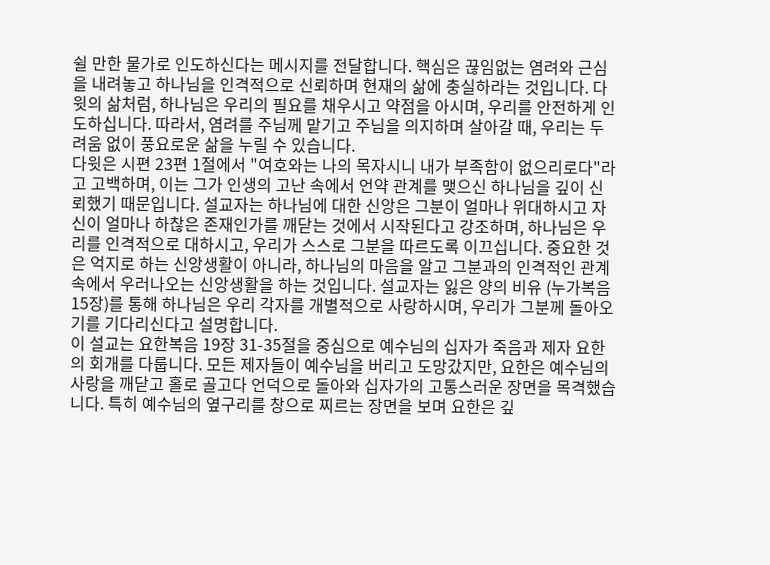쉴 만한 물가로 인도하신다는 메시지를 전달합니다. 핵심은 끊임없는 염려와 근심을 내려놓고 하나님을 인격적으로 신뢰하며 현재의 삶에 충실하라는 것입니다. 다윗의 삶처럼, 하나님은 우리의 필요를 채우시고 약점을 아시며, 우리를 안전하게 인도하십니다. 따라서, 염려를 주님께 맡기고 주님을 의지하며 살아갈 때, 우리는 두려움 없이 풍요로운 삶을 누릴 수 있습니다.
다윗은 시편 23편 1절에서 "여호와는 나의 목자시니 내가 부족함이 없으리로다"라고 고백하며, 이는 그가 인생의 고난 속에서 언약 관계를 맺으신 하나님을 깊이 신뢰했기 때문입니다. 설교자는 하나님에 대한 신앙은 그분이 얼마나 위대하시고 자신이 얼마나 하찮은 존재인가를 깨닫는 것에서 시작된다고 강조하며, 하나님은 우리를 인격적으로 대하시고, 우리가 스스로 그분을 따르도록 이끄십니다. 중요한 것은 억지로 하는 신앙생활이 아니라, 하나님의 마음을 알고 그분과의 인격적인 관계 속에서 우러나오는 신앙생활을 하는 것입니다. 설교자는 잃은 양의 비유 (누가복음 15장)를 통해 하나님은 우리 각자를 개별적으로 사랑하시며, 우리가 그분께 돌아오기를 기다리신다고 설명합니다.
이 설교는 요한복음 19장 31-35절을 중심으로 예수님의 십자가 죽음과 제자 요한의 회개를 다룹니다. 모든 제자들이 예수님을 버리고 도망갔지만, 요한은 예수님의 사랑을 깨닫고 홀로 골고다 언덕으로 돌아와 십자가의 고통스러운 장면을 목격했습니다. 특히 예수님의 옆구리를 창으로 찌르는 장면을 보며 요한은 깊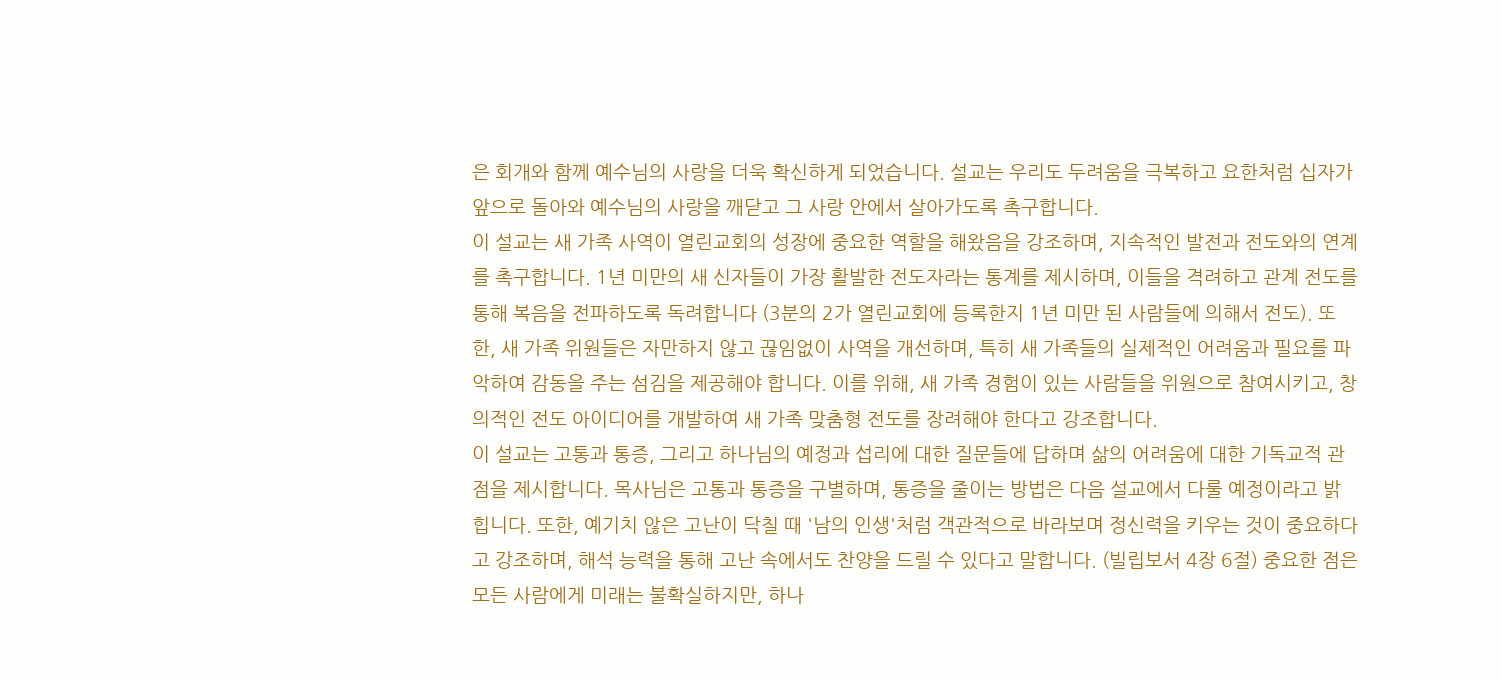은 회개와 함께 예수님의 사랑을 더욱 확신하게 되었습니다. 설교는 우리도 두려움을 극복하고 요한처럼 십자가 앞으로 돌아와 예수님의 사랑을 깨닫고 그 사랑 안에서 살아가도록 촉구합니다.
이 설교는 새 가족 사역이 열린교회의 성장에 중요한 역할을 해왔음을 강조하며, 지속적인 발전과 전도와의 연계를 촉구합니다. 1년 미만의 새 신자들이 가장 활발한 전도자라는 통계를 제시하며, 이들을 격려하고 관계 전도를 통해 복음을 전파하도록 독려합니다 (3분의 2가 열린교회에 등록한지 1년 미만 된 사람들에 의해서 전도). 또한, 새 가족 위원들은 자만하지 않고 끊임없이 사역을 개선하며, 특히 새 가족들의 실제적인 어려움과 필요를 파악하여 감동을 주는 섬김을 제공해야 합니다. 이를 위해, 새 가족 경험이 있는 사람들을 위원으로 참여시키고, 창의적인 전도 아이디어를 개발하여 새 가족 맞춤형 전도를 장려해야 한다고 강조합니다.
이 설교는 고통과 통증, 그리고 하나님의 예정과 섭리에 대한 질문들에 답하며 삶의 어려움에 대한 기독교적 관점을 제시합니다. 목사님은 고통과 통증을 구별하며, 통증을 줄이는 방법은 다음 설교에서 다룰 예정이라고 밝힙니다. 또한, 예기치 않은 고난이 닥칠 때 '남의 인생'처럼 객관적으로 바라보며 정신력을 키우는 것이 중요하다고 강조하며, 해석 능력을 통해 고난 속에서도 찬양을 드릴 수 있다고 말합니다. (빌립보서 4장 6절) 중요한 점은 모든 사람에게 미래는 불확실하지만, 하나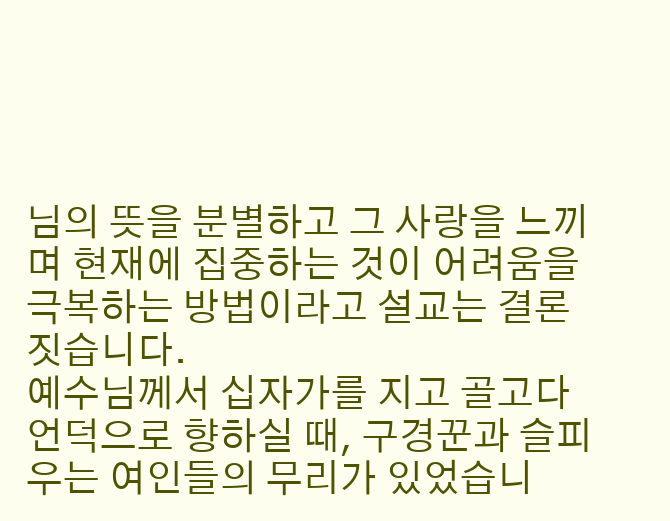님의 뜻을 분별하고 그 사랑을 느끼며 현재에 집중하는 것이 어려움을 극복하는 방법이라고 설교는 결론짓습니다.
예수님께서 십자가를 지고 골고다 언덕으로 향하실 때, 구경꾼과 슬피 우는 여인들의 무리가 있었습니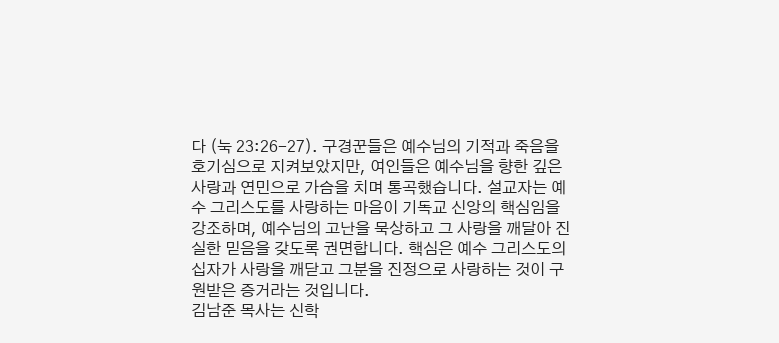다 (눅 23:26-27). 구경꾼들은 예수님의 기적과 죽음을 호기심으로 지켜보았지만, 여인들은 예수님을 향한 깊은 사랑과 연민으로 가슴을 치며 통곡했습니다. 설교자는 예수 그리스도를 사랑하는 마음이 기독교 신앙의 핵심임을 강조하며, 예수님의 고난을 묵상하고 그 사랑을 깨달아 진실한 믿음을 갖도록 권면합니다. 핵심은 예수 그리스도의 십자가 사랑을 깨닫고 그분을 진정으로 사랑하는 것이 구원받은 증거라는 것입니다.
김남준 목사는 신학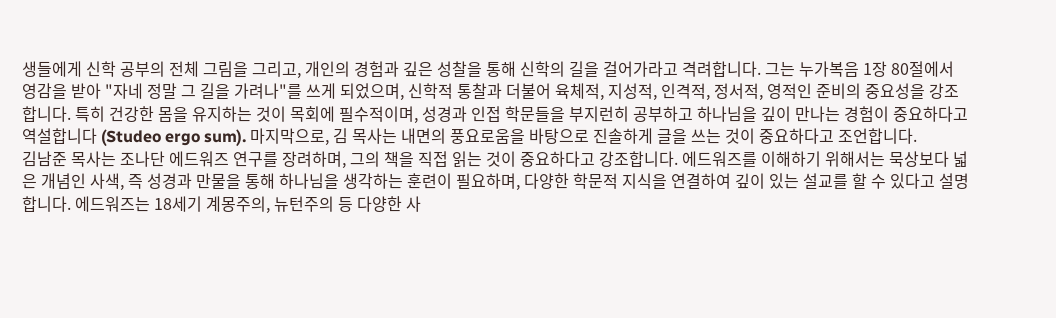생들에게 신학 공부의 전체 그림을 그리고, 개인의 경험과 깊은 성찰을 통해 신학의 길을 걸어가라고 격려합니다. 그는 누가복음 1장 80절에서 영감을 받아 "자네 정말 그 길을 가려나"를 쓰게 되었으며, 신학적 통찰과 더불어 육체적, 지성적, 인격적, 정서적, 영적인 준비의 중요성을 강조합니다. 특히 건강한 몸을 유지하는 것이 목회에 필수적이며, 성경과 인접 학문들을 부지런히 공부하고 하나님을 깊이 만나는 경험이 중요하다고 역설합니다 (Studeo ergo sum). 마지막으로, 김 목사는 내면의 풍요로움을 바탕으로 진솔하게 글을 쓰는 것이 중요하다고 조언합니다.
김남준 목사는 조나단 에드워즈 연구를 장려하며, 그의 책을 직접 읽는 것이 중요하다고 강조합니다. 에드워즈를 이해하기 위해서는 묵상보다 넓은 개념인 사색, 즉 성경과 만물을 통해 하나님을 생각하는 훈련이 필요하며, 다양한 학문적 지식을 연결하여 깊이 있는 설교를 할 수 있다고 설명합니다. 에드워즈는 18세기 계몽주의, 뉴턴주의 등 다양한 사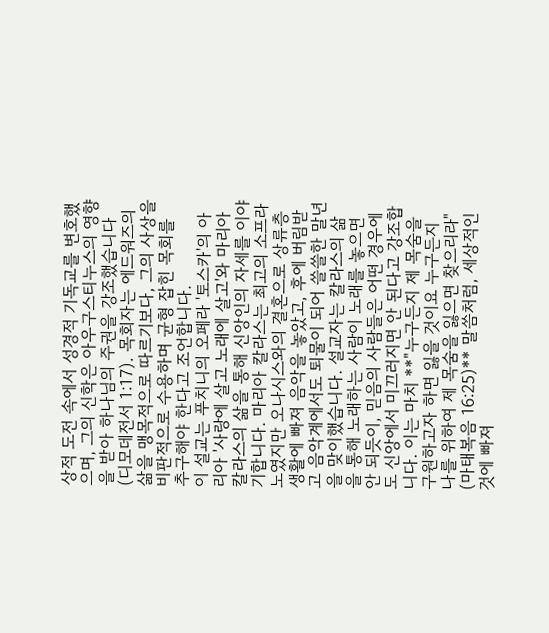상적 도전 속에서 성경적 기독교를 변호했으며, 그의 신학은 아우구스티누스의 영향을 받아 하나님의 주권을 강조했습니다 (디모데전서 1:17). 목회자는 에드워즈의 삶을 맹목적으로 따르기보다, 그의 사상을 비판적으로 수용하며 균형 잡힌 목회를 추구해야 한다고 조언합니다.
이 설교는 푸치니의 오페라 '토스카'의 아리아 '사랑에 살고 노래에 살고'와 마리아 칼라스의 삶을 통해 신앙인의 자세를 이야기합니다. 마리아 칼라스는 최고의 소프라노였지만 오나시스와의 결혼으로 상류층 생활에 빠져 음악을 놓았고, 후에 버림받고 음악계에서도 퇴물이 되어 쓸쓸한 말년을 맞이했습니다. 설교자는 칼라스의 삶을 통해 노래하는 사람이 노래를 놓으면 안 되듯이, 믿음의 사람들은 어떤 경우에도 신앙에서 미끄러지면 안 된다고 강조합니다. 이는 마치 **"누구든지 제 목숨을 구원하고자 하면 잃을 것이요 누구든지 나를 위하여 제 목숨을 잃으면 찾으리라" (마태복음 16:25)** 말씀처럼, 세상적인 것에 빠져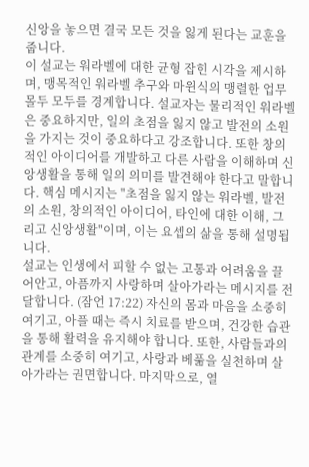신앙을 놓으면 결국 모든 것을 잃게 된다는 교훈을 줍니다.
이 설교는 워라벨에 대한 균형 잡힌 시각을 제시하며, 맹목적인 워라벨 추구와 마윈식의 맹렬한 업무 몰두 모두를 경계합니다. 설교자는 물리적인 워라벨은 중요하지만, 일의 초점을 잃지 않고 발전의 소원을 가지는 것이 중요하다고 강조합니다. 또한 창의적인 아이디어를 개발하고 다른 사람을 이해하며 신앙생활을 통해 일의 의미를 발견해야 한다고 말합니다. 핵심 메시지는 "초점을 잃지 않는 워라벨, 발전의 소원, 창의적인 아이디어, 타인에 대한 이해, 그리고 신앙생활"이며, 이는 요셉의 삶을 통해 설명됩니다.
설교는 인생에서 피할 수 없는 고통과 어려움을 끌어안고, 아픔까지 사랑하며 살아가라는 메시지를 전달합니다. (잠언 17:22) 자신의 몸과 마음을 소중히 여기고, 아플 때는 즉시 치료를 받으며, 건강한 습관을 통해 활력을 유지해야 합니다. 또한, 사람들과의 관계를 소중히 여기고, 사랑과 베풂을 실천하며 살아가라는 권면합니다. 마지막으로, 열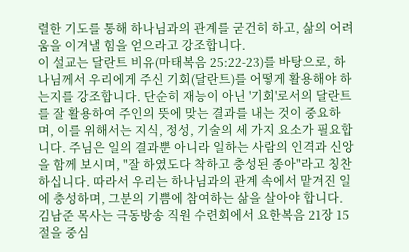렬한 기도를 통해 하나님과의 관계를 굳건히 하고, 삶의 어려움을 이겨낼 힘을 얻으라고 강조합니다.
이 설교는 달란트 비유(마태복음 25:22-23)를 바탕으로, 하나님께서 우리에게 주신 기회(달란트)를 어떻게 활용해야 하는지를 강조합니다. 단순히 재능이 아닌 '기회'로서의 달란트를 잘 활용하여 주인의 뜻에 맞는 결과를 내는 것이 중요하며, 이를 위해서는 지식, 정성, 기술의 세 가지 요소가 필요합니다. 주님은 일의 결과뿐 아니라 일하는 사람의 인격과 신앙을 함께 보시며, "잘 하였도다 착하고 충성된 종아"라고 칭찬하십니다. 따라서 우리는 하나님과의 관계 속에서 맡겨진 일에 충성하며, 그분의 기쁨에 참여하는 삶을 살아야 합니다.
김남준 목사는 극동방송 직원 수련회에서 요한복음 21장 15절을 중심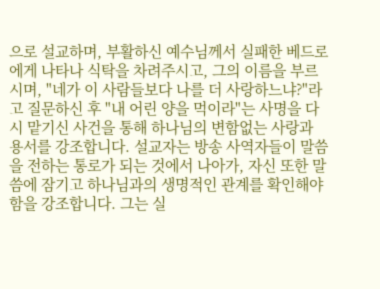으로 설교하며, 부활하신 예수님께서 실패한 베드로에게 나타나 식탁을 차려주시고, 그의 이름을 부르시며, "네가 이 사람들보다 나를 더 사랑하느냐?"라고 질문하신 후 "내 어린 양을 먹이라"는 사명을 다시 맡기신 사건을 통해 하나님의 변함없는 사랑과 용서를 강조합니다. 설교자는 방송 사역자들이 말씀을 전하는 통로가 되는 것에서 나아가, 자신 또한 말씀에 잠기고 하나님과의 생명적인 관계를 확인해야 함을 강조합니다. 그는 실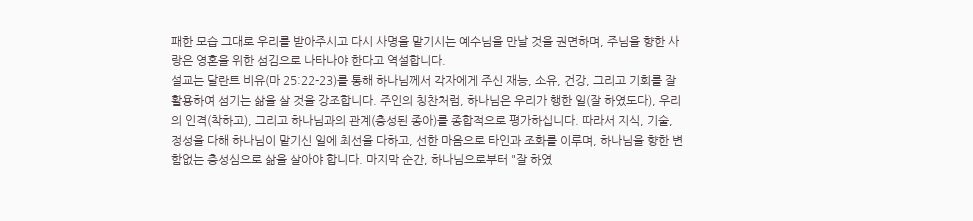패한 모습 그대로 우리를 받아주시고 다시 사명을 맡기시는 예수님을 만날 것을 권면하며, 주님을 향한 사랑은 영혼을 위한 섬김으로 나타나야 한다고 역설합니다.
설교는 달란트 비유(마 25:22-23)를 통해 하나님께서 각자에게 주신 재능, 소유, 건강, 그리고 기회를 잘 활용하여 섬기는 삶을 살 것을 강조합니다. 주인의 칭찬처럼, 하나님은 우리가 행한 일(잘 하였도다), 우리의 인격(착하고), 그리고 하나님과의 관계(충성된 종아)를 종합적으로 평가하십니다. 따라서 지식, 기술, 정성을 다해 하나님이 맡기신 일에 최선을 다하고, 선한 마음으로 타인과 조화를 이루며, 하나님을 향한 변함없는 충성심으로 삶을 살아야 합니다. 마지막 순간, 하나님으로부터 "잘 하였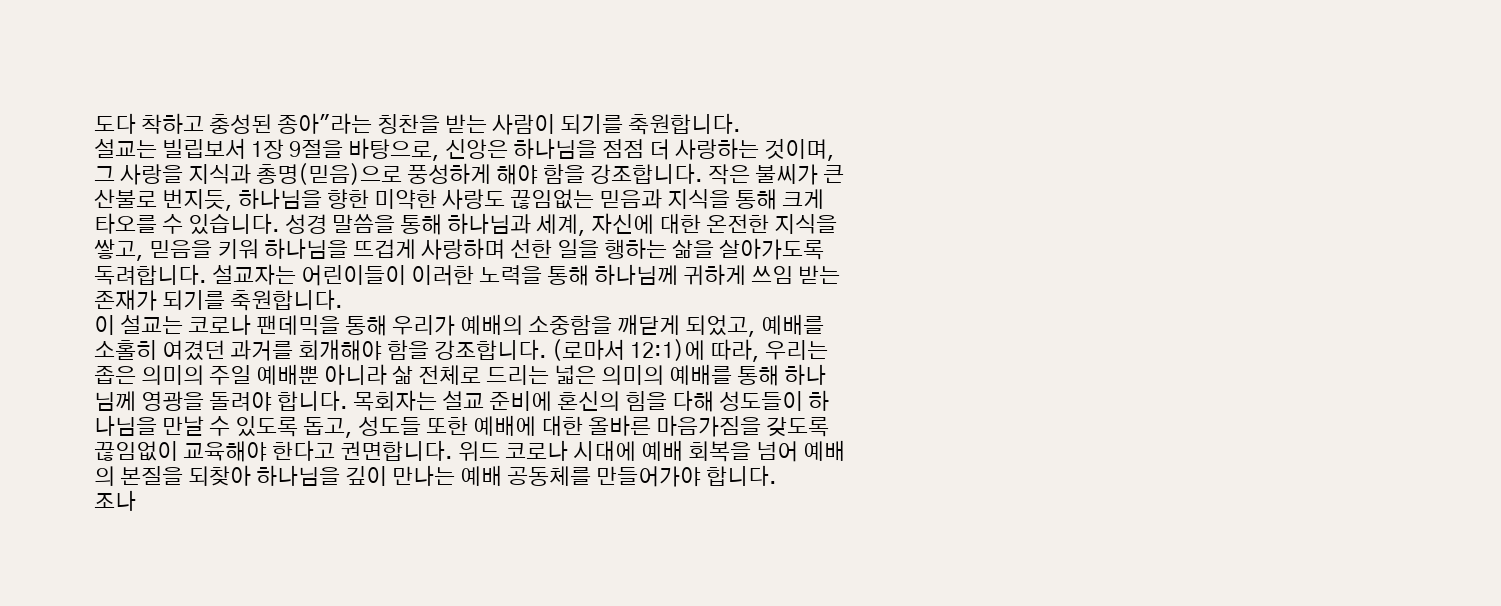도다 착하고 충성된 종아"라는 칭찬을 받는 사람이 되기를 축원합니다.
설교는 빌립보서 1장 9절을 바탕으로, 신앙은 하나님을 점점 더 사랑하는 것이며, 그 사랑을 지식과 총명(믿음)으로 풍성하게 해야 함을 강조합니다. 작은 불씨가 큰 산불로 번지듯, 하나님을 향한 미약한 사랑도 끊임없는 믿음과 지식을 통해 크게 타오를 수 있습니다. 성경 말씀을 통해 하나님과 세계, 자신에 대한 온전한 지식을 쌓고, 믿음을 키워 하나님을 뜨겁게 사랑하며 선한 일을 행하는 삶을 살아가도록 독려합니다. 설교자는 어린이들이 이러한 노력을 통해 하나님께 귀하게 쓰임 받는 존재가 되기를 축원합니다.
이 설교는 코로나 팬데믹을 통해 우리가 예배의 소중함을 깨닫게 되었고, 예배를 소홀히 여겼던 과거를 회개해야 함을 강조합니다. (로마서 12:1)에 따라, 우리는 좁은 의미의 주일 예배뿐 아니라 삶 전체로 드리는 넓은 의미의 예배를 통해 하나님께 영광을 돌려야 합니다. 목회자는 설교 준비에 혼신의 힘을 다해 성도들이 하나님을 만날 수 있도록 돕고, 성도들 또한 예배에 대한 올바른 마음가짐을 갖도록 끊임없이 교육해야 한다고 권면합니다. 위드 코로나 시대에 예배 회복을 넘어 예배의 본질을 되찾아 하나님을 깊이 만나는 예배 공동체를 만들어가야 합니다.
조나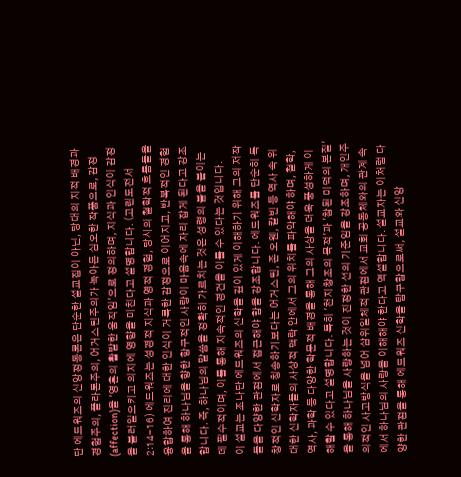단 에드워즈의 신앙정동론은 단순한 설교집이 아닌, 당대의 지적 배경과 경험주의, 플라톤주의, 어거스틴주의가 녹아든 심오한 작품으로, 감정(affection)을 '영혼의 활발한 움직임'으로 정의하며, 지식과 인식이 감정을 불러일으키고 의지에 영향을 미친다고 설명합니다. (고린도전서 2:14-16) 에드워즈는 성경적 지식과 영적 경험, 당시의 철학적 흐름들을 융합하여 진리에 대한 인식이 거룩한 감정으로 이어지고, 반복적인 경험을 통해 하나님을 향한 항구적인 사랑이 마음속에 자리 잡게 된다고 강조합니다. 즉, 하나님의 말씀을 정확히 가르치는 것은 성령의 불을 붙이는 데 필수적이며, 이를 통해 지속적인 경건을 이룰 수 있다는 것입니다.
이 설교는 조나단 에드워즈의 신학을 깊이 있게 이해하기 위해 그의 저작들을 다양한 관점에서 접근해야 함을 강조합니다. 에드워즈를 단순히 독창적인 신학자로 칭송하기보다는 어거스틴, 존 오웬, 칼빈 등 역사 속 위대한 신학자들의 사상적 맥락 안에서 그의 위치를 파악해야 하며, 철학, 역사, 과학 등 다양한 학문적 배경을 통해 그의 사상을 더욱 풍성하게 이해할 수 있다고 설명합니다. 특히 '천지창조의 목적'과 '참된 미덕의 본질'을 통해 하나님을 사랑하는 것이 진정한 선의 기준임을 강조하며, 개인주의적인 사고방식을 넘어 삼위일체적 관점에서 교회 공동체와의 관계 속에서 하나님의 사랑을 이해해야 한다고 역설합니다. 설교자는 이처럼 다양한 관점을 통해 에드워즈 신학을 탐구함으로써, 설교와 신앙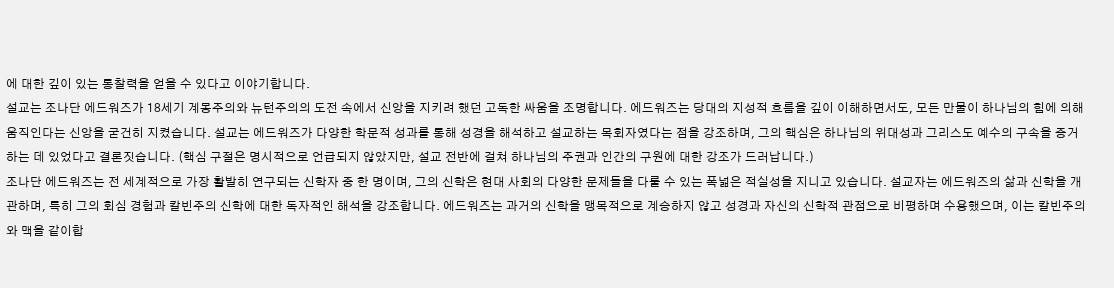에 대한 깊이 있는 통찰력을 얻을 수 있다고 이야기합니다.
설교는 조나단 에드워즈가 18세기 계몽주의와 뉴턴주의의 도전 속에서 신앙을 지키려 했던 고독한 싸움을 조명합니다. 에드워즈는 당대의 지성적 흐름을 깊이 이해하면서도, 모든 만물이 하나님의 힘에 의해 움직인다는 신앙을 굳건히 지켰습니다. 설교는 에드워즈가 다양한 학문적 성과를 통해 성경을 해석하고 설교하는 목회자였다는 점을 강조하며, 그의 핵심은 하나님의 위대성과 그리스도 예수의 구속을 증거하는 데 있었다고 결론짓습니다. (핵심 구절은 명시적으로 언급되지 않았지만, 설교 전반에 걸쳐 하나님의 주권과 인간의 구원에 대한 강조가 드러납니다.)
조나단 에드워즈는 전 세계적으로 가장 활발히 연구되는 신학자 중 한 명이며, 그의 신학은 현대 사회의 다양한 문제들을 다룰 수 있는 폭넓은 적실성을 지니고 있습니다. 설교자는 에드워즈의 삶과 신학을 개관하며, 특히 그의 회심 경험과 칼빈주의 신학에 대한 독자적인 해석을 강조합니다. 에드워즈는 과거의 신학을 맹목적으로 계승하지 않고 성경과 자신의 신학적 관점으로 비평하며 수용했으며, 이는 칼빈주의와 맥을 같이합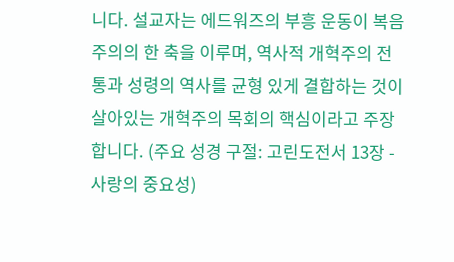니다. 설교자는 에드워즈의 부흥 운동이 복음주의의 한 축을 이루며, 역사적 개혁주의 전통과 성령의 역사를 균형 있게 결합하는 것이 살아있는 개혁주의 목회의 핵심이라고 주장합니다. (주요 성경 구절: 고린도전서 13장 - 사랑의 중요성)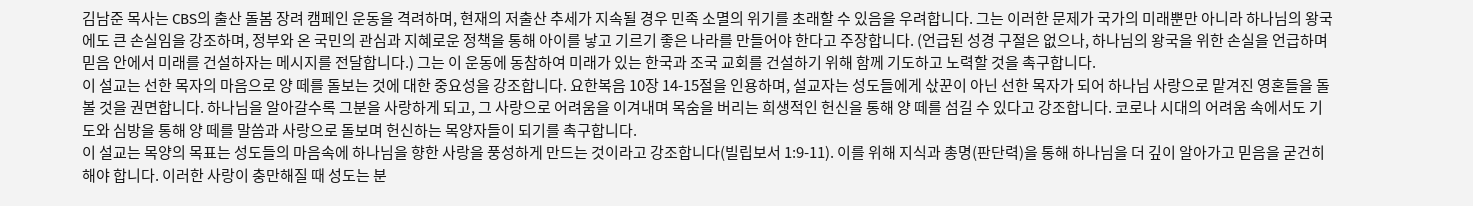김남준 목사는 CBS의 출산 돌봄 장려 캠페인 운동을 격려하며, 현재의 저출산 추세가 지속될 경우 민족 소멸의 위기를 초래할 수 있음을 우려합니다. 그는 이러한 문제가 국가의 미래뿐만 아니라 하나님의 왕국에도 큰 손실임을 강조하며, 정부와 온 국민의 관심과 지혜로운 정책을 통해 아이를 낳고 기르기 좋은 나라를 만들어야 한다고 주장합니다. (언급된 성경 구절은 없으나, 하나님의 왕국을 위한 손실을 언급하며 믿음 안에서 미래를 건설하자는 메시지를 전달합니다.) 그는 이 운동에 동참하여 미래가 있는 한국과 조국 교회를 건설하기 위해 함께 기도하고 노력할 것을 촉구합니다.
이 설교는 선한 목자의 마음으로 양 떼를 돌보는 것에 대한 중요성을 강조합니다. 요한복음 10장 14-15절을 인용하며, 설교자는 성도들에게 삯꾼이 아닌 선한 목자가 되어 하나님 사랑으로 맡겨진 영혼들을 돌볼 것을 권면합니다. 하나님을 알아갈수록 그분을 사랑하게 되고, 그 사랑으로 어려움을 이겨내며 목숨을 버리는 희생적인 헌신을 통해 양 떼를 섬길 수 있다고 강조합니다. 코로나 시대의 어려움 속에서도 기도와 심방을 통해 양 떼를 말씀과 사랑으로 돌보며 헌신하는 목양자들이 되기를 촉구합니다.
이 설교는 목양의 목표는 성도들의 마음속에 하나님을 향한 사랑을 풍성하게 만드는 것이라고 강조합니다(빌립보서 1:9-11). 이를 위해 지식과 총명(판단력)을 통해 하나님을 더 깊이 알아가고 믿음을 굳건히 해야 합니다. 이러한 사랑이 충만해질 때 성도는 분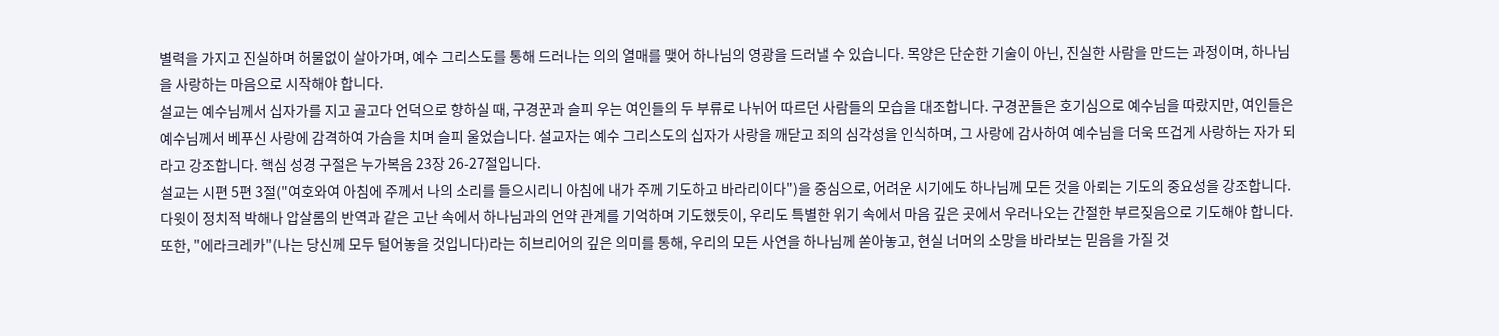별력을 가지고 진실하며 허물없이 살아가며, 예수 그리스도를 통해 드러나는 의의 열매를 맺어 하나님의 영광을 드러낼 수 있습니다. 목양은 단순한 기술이 아닌, 진실한 사람을 만드는 과정이며, 하나님을 사랑하는 마음으로 시작해야 합니다.
설교는 예수님께서 십자가를 지고 골고다 언덕으로 향하실 때, 구경꾼과 슬피 우는 여인들의 두 부류로 나뉘어 따르던 사람들의 모습을 대조합니다. 구경꾼들은 호기심으로 예수님을 따랐지만, 여인들은 예수님께서 베푸신 사랑에 감격하여 가슴을 치며 슬피 울었습니다. 설교자는 예수 그리스도의 십자가 사랑을 깨닫고 죄의 심각성을 인식하며, 그 사랑에 감사하여 예수님을 더욱 뜨겁게 사랑하는 자가 되라고 강조합니다. 핵심 성경 구절은 누가복음 23장 26-27절입니다.
설교는 시편 5편 3절("여호와여 아침에 주께서 나의 소리를 들으시리니 아침에 내가 주께 기도하고 바라리이다")을 중심으로, 어려운 시기에도 하나님께 모든 것을 아뢰는 기도의 중요성을 강조합니다. 다윗이 정치적 박해나 압살롬의 반역과 같은 고난 속에서 하나님과의 언약 관계를 기억하며 기도했듯이, 우리도 특별한 위기 속에서 마음 깊은 곳에서 우러나오는 간절한 부르짖음으로 기도해야 합니다. 또한, "에라크레카"(나는 당신께 모두 털어놓을 것입니다)라는 히브리어의 깊은 의미를 통해, 우리의 모든 사연을 하나님께 쏟아놓고, 현실 너머의 소망을 바라보는 믿음을 가질 것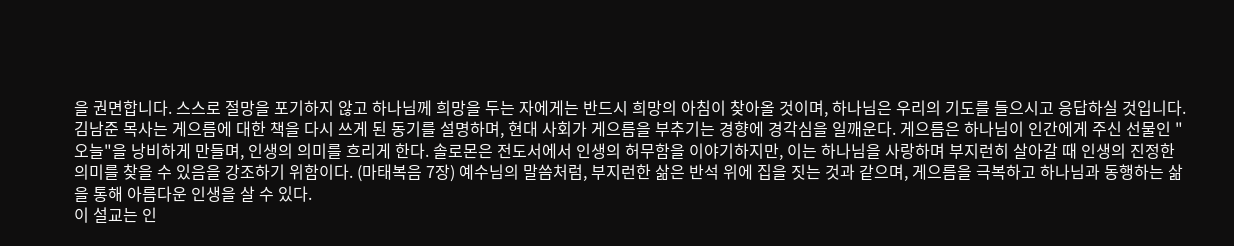을 권면합니다. 스스로 절망을 포기하지 않고 하나님께 희망을 두는 자에게는 반드시 희망의 아침이 찾아올 것이며, 하나님은 우리의 기도를 들으시고 응답하실 것입니다.
김남준 목사는 게으름에 대한 책을 다시 쓰게 된 동기를 설명하며, 현대 사회가 게으름을 부추기는 경향에 경각심을 일깨운다. 게으름은 하나님이 인간에게 주신 선물인 "오늘"을 낭비하게 만들며, 인생의 의미를 흐리게 한다. 솔로몬은 전도서에서 인생의 허무함을 이야기하지만, 이는 하나님을 사랑하며 부지런히 살아갈 때 인생의 진정한 의미를 찾을 수 있음을 강조하기 위함이다. (마태복음 7장) 예수님의 말씀처럼, 부지런한 삶은 반석 위에 집을 짓는 것과 같으며, 게으름을 극복하고 하나님과 동행하는 삶을 통해 아름다운 인생을 살 수 있다.
이 설교는 인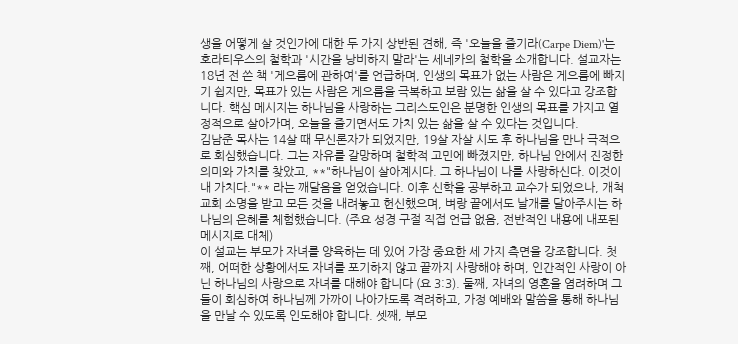생을 어떻게 살 것인가에 대한 두 가지 상반된 견해, 즉 '오늘을 즐기라(Carpe Diem)'는 호라티우스의 철학과 '시간을 낭비하지 말라'는 세네카의 철학을 소개합니다. 설교자는 18년 전 쓴 책 '게으름에 관하여'를 언급하며, 인생의 목표가 없는 사람은 게으름에 빠지기 쉽지만, 목표가 있는 사람은 게으름을 극복하고 보람 있는 삶을 살 수 있다고 강조합니다. 핵심 메시지는 하나님을 사랑하는 그리스도인은 분명한 인생의 목표를 가지고 열정적으로 살아가며, 오늘을 즐기면서도 가치 있는 삶을 살 수 있다는 것입니다.
김남준 목사는 14살 때 무신론자가 되었지만, 19살 자살 시도 후 하나님을 만나 극적으로 회심했습니다. 그는 자유를 갈망하며 철학적 고민에 빠졌지만, 하나님 안에서 진정한 의미와 가치를 찾았고, **"하나님이 살아계시다. 그 하나님이 나를 사랑하신다. 이것이 내 가치다."** 라는 깨달음을 얻었습니다. 이후 신학을 공부하고 교수가 되었으나, 개척교회 소명을 받고 모든 것을 내려놓고 헌신했으며, 벼랑 끝에서도 날개를 달아주시는 하나님의 은혜를 체험했습니다. (주요 성경 구절 직접 언급 없음, 전반적인 내용에 내포된 메시지로 대체)
이 설교는 부모가 자녀를 양육하는 데 있어 가장 중요한 세 가지 측면을 강조합니다. 첫째, 어떠한 상황에서도 자녀를 포기하지 않고 끝까지 사랑해야 하며, 인간적인 사랑이 아닌 하나님의 사랑으로 자녀를 대해야 합니다 (요 3:3). 둘째, 자녀의 영혼을 염려하며 그들이 회심하여 하나님께 가까이 나아가도록 격려하고, 가정 예배와 말씀을 통해 하나님을 만날 수 있도록 인도해야 합니다. 셋째, 부모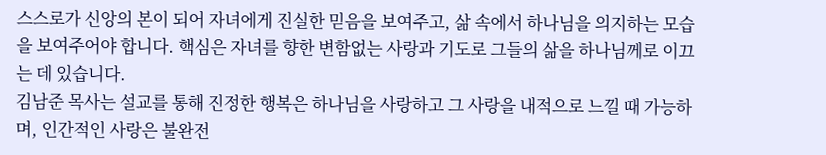스스로가 신앙의 본이 되어 자녀에게 진실한 믿음을 보여주고, 삶 속에서 하나님을 의지하는 모습을 보여주어야 합니다. 핵심은 자녀를 향한 변함없는 사랑과 기도로 그들의 삶을 하나님께로 이끄는 데 있습니다.
김남준 목사는 설교를 통해 진정한 행복은 하나님을 사랑하고 그 사랑을 내적으로 느낄 때 가능하며, 인간적인 사랑은 불완전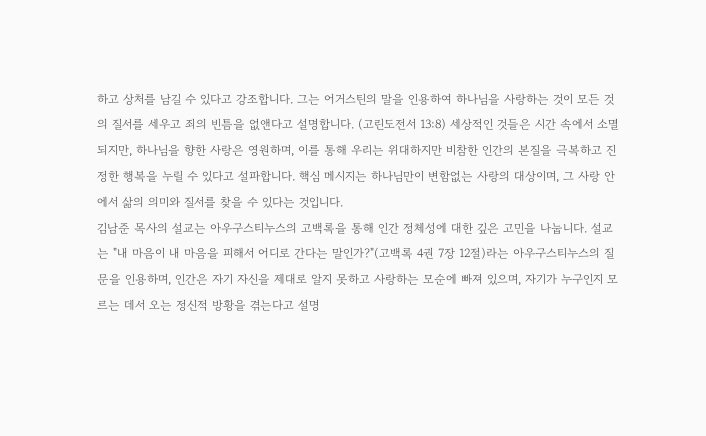하고 상처를 남길 수 있다고 강조합니다. 그는 어거스틴의 말을 인용하여 하나님을 사랑하는 것이 모든 것의 질서를 세우고 죄의 빈틈을 없앤다고 설명합니다. (고린도전서 13:8) 세상적인 것들은 시간 속에서 소멸되지만, 하나님을 향한 사랑은 영원하며, 이를 통해 우리는 위대하지만 비참한 인간의 본질을 극복하고 진정한 행복을 누릴 수 있다고 설파합니다. 핵심 메시지는 하나님만이 변함없는 사랑의 대상이며, 그 사랑 안에서 삶의 의미와 질서를 찾을 수 있다는 것입니다.
김남준 목사의 설교는 아우구스티누스의 고백록을 통해 인간 정체성에 대한 깊은 고민을 나눕니다. 설교는 "내 마음이 내 마음을 피해서 어디로 간다는 말인가?"(고백록 4권 7장 12절)라는 아우구스티누스의 질문을 인용하며, 인간은 자기 자신을 제대로 알지 못하고 사랑하는 모순에 빠져 있으며, 자기가 누구인지 모르는 데서 오는 정신적 방황을 겪는다고 설명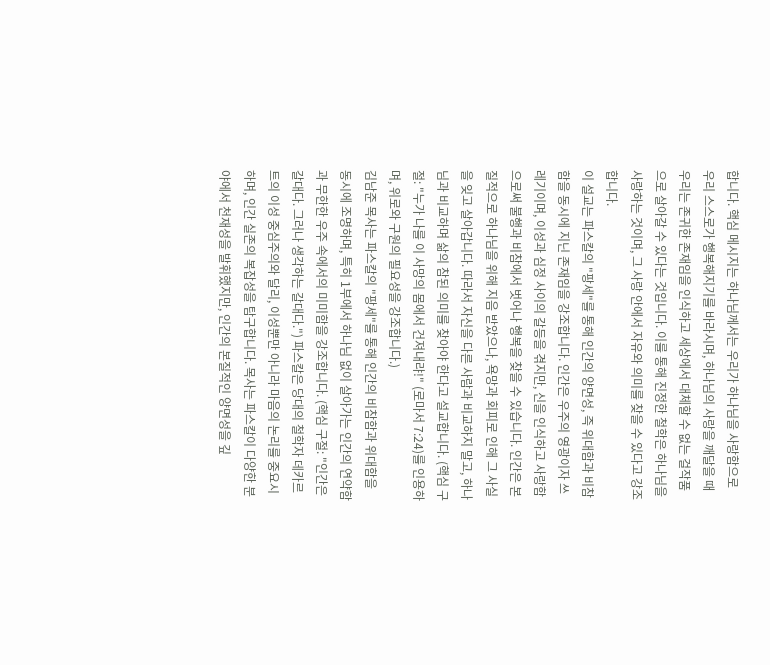합니다. 핵심 메시지는 하나님께서는 우리가 하나님을 사랑함으로 우리 스스로가 행복해지기를 바라시며, 하나님의 사랑을 깨달을 때 우리는 존귀한 존재임을 인식하고 세상에서 대체할 수 없는 걸작품으로 살아갈 수 있다는 것입니다. 이를 통해 진정한 철학은 하나님을 사랑하는 것이며, 그 사랑 안에서 자유와 의미를 찾을 수 있다고 강조합니다.
이 설교는 파스칼의 "팡세"를 통해 인간의 양면성, 즉 위대함과 비참함을 동시에 지닌 존재임을 강조합니다. 인간은 우주의 영광이자 쓰레기이며, 이성과 심정 사이의 갈등을 겪지만, 신을 인식하고 사랑함으로써 불행과 비참에서 벗어나 행복을 찾을 수 있습니다. 인간은 본질적으로 하나님을 위해 지음 받았으나, 욕망과 회피로 인해 그 사실을 잊고 살아갑니다. 따라서 자신을 다른 사람과 비교하지 말고, 하나님과 비교하며 삶의 참된 의미를 찾아야 한다고 설교합니다. (핵심 구절: "누가 나를 이 사망의 몸에서 건져내랴!" (로마서 7:24)를 인용하며, 위로와 구원의 필요성을 강조합니다.)
김남준 목사는 파스칼의 "팡세"를 통해 인간의 비참함과 위대함을 동시에 조명하며, 특히 1부에서 하나님 없이 살아가는 인간의 연약함과 무한한 우주 속에서의 미미함을 강조합니다. (핵심 구절: "인간은 갈대다. 그러나 생각하는 갈대다.") 파스칼은 당대의 철학자 데카르트의 이성 중심주의와 달리, 이성뿐만 아니라 마음의 논리를 중요시하며, 인간 실존의 복잡성을 탐구합니다. 목사는 파스칼이 다양한 분야에서 천재성을 발휘했지만, 인간의 본질적인 양면성을 깊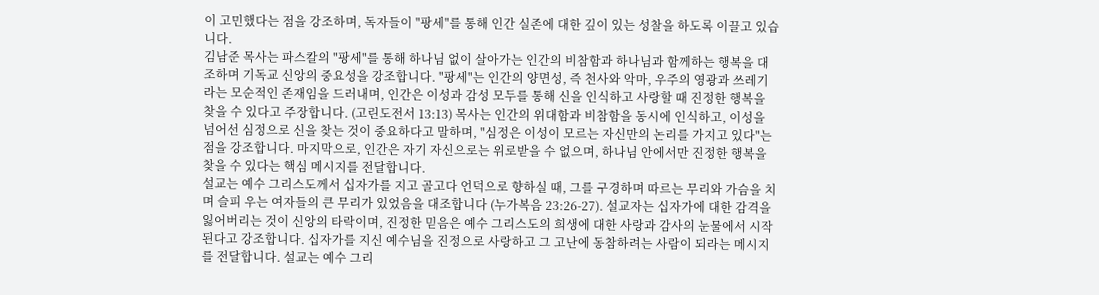이 고민했다는 점을 강조하며, 독자들이 "팡세"를 통해 인간 실존에 대한 깊이 있는 성찰을 하도록 이끌고 있습니다.
김남준 목사는 파스칼의 "팡세"를 통해 하나님 없이 살아가는 인간의 비참함과 하나님과 함께하는 행복을 대조하며 기독교 신앙의 중요성을 강조합니다. "팡세"는 인간의 양면성, 즉 천사와 악마, 우주의 영광과 쓰레기라는 모순적인 존재임을 드러내며, 인간은 이성과 감성 모두를 통해 신을 인식하고 사랑할 때 진정한 행복을 찾을 수 있다고 주장합니다. (고린도전서 13:13) 목사는 인간의 위대함과 비참함을 동시에 인식하고, 이성을 넘어선 심정으로 신을 찾는 것이 중요하다고 말하며, "심정은 이성이 모르는 자신만의 논리를 가지고 있다"는 점을 강조합니다. 마지막으로, 인간은 자기 자신으로는 위로받을 수 없으며, 하나님 안에서만 진정한 행복을 찾을 수 있다는 핵심 메시지를 전달합니다.
설교는 예수 그리스도께서 십자가를 지고 골고다 언덕으로 향하실 때, 그를 구경하며 따르는 무리와 가슴을 치며 슬피 우는 여자들의 큰 무리가 있었음을 대조합니다 (누가복음 23:26-27). 설교자는 십자가에 대한 감격을 잃어버리는 것이 신앙의 타락이며, 진정한 믿음은 예수 그리스도의 희생에 대한 사랑과 감사의 눈물에서 시작된다고 강조합니다. 십자가를 지신 예수님을 진정으로 사랑하고 그 고난에 동참하려는 사람이 되라는 메시지를 전달합니다. 설교는 예수 그리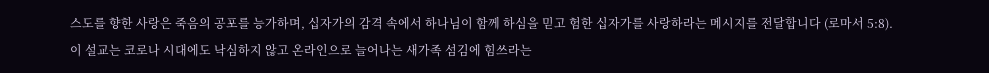스도를 향한 사랑은 죽음의 공포를 능가하며, 십자가의 감격 속에서 하나님이 함께 하심을 믿고 험한 십자가를 사랑하라는 메시지를 전달합니다 (로마서 5:8).
이 설교는 코로나 시대에도 낙심하지 않고 온라인으로 늘어나는 새가족 섬김에 힘쓰라는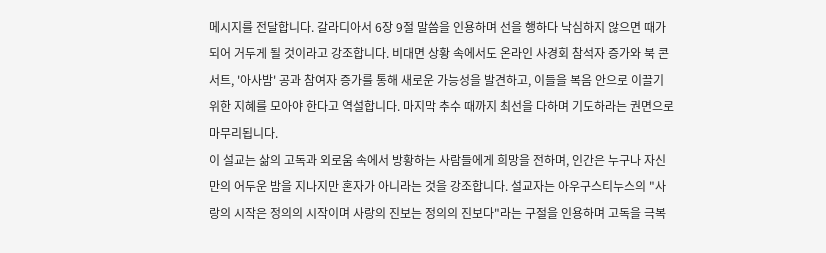메시지를 전달합니다. 갈라디아서 6장 9절 말씀을 인용하며 선을 행하다 낙심하지 않으면 때가 되어 거두게 될 것이라고 강조합니다. 비대면 상황 속에서도 온라인 사경회 참석자 증가와 북 콘서트, '아사밤' 공과 참여자 증가를 통해 새로운 가능성을 발견하고, 이들을 복음 안으로 이끌기 위한 지혜를 모아야 한다고 역설합니다. 마지막 추수 때까지 최선을 다하며 기도하라는 권면으로 마무리됩니다.
이 설교는 삶의 고독과 외로움 속에서 방황하는 사람들에게 희망을 전하며, 인간은 누구나 자신만의 어두운 밤을 지나지만 혼자가 아니라는 것을 강조합니다. 설교자는 아우구스티누스의 "사랑의 시작은 정의의 시작이며 사랑의 진보는 정의의 진보다"라는 구절을 인용하며 고독을 극복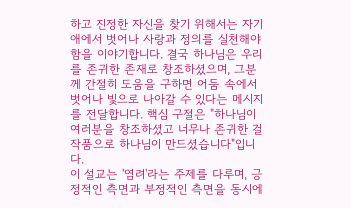하고 진정한 자신을 찾기 위해서는 자기애에서 벗어나 사랑과 정의를 실천해야 함을 이야기합니다. 결국 하나님은 우리를 존귀한 존재로 창조하셨으며, 그분께 간절히 도움을 구하면 어둠 속에서 벗어나 빛으로 나아갈 수 있다는 메시지를 전달합니다. 핵심 구절은 "하나님이 여러분을 창조하셨고 너무나 존귀한 걸작품으로 하나님이 만드셨습니다"입니다.
이 설교는 '염려'라는 주제를 다루며, 긍정적인 측면과 부정적인 측면을 동시에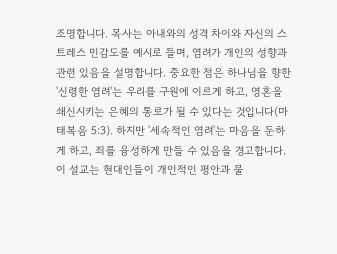조명합니다. 목사는 아내와의 성격 차이와 자신의 스트레스 민감도를 예시로 들며, 염려가 개인의 성향과 관련 있음을 설명합니다. 중요한 점은 하나님을 향한 '신령한 염려'는 우리를 구원에 이르게 하고, 영혼을 쇄신시키는 은혜의 통로가 될 수 있다는 것입니다(마태복음 5:3). 하지만 '세속적인 염려'는 마음을 둔하게 하고, 죄를 융성하게 만들 수 있음을 경고합니다.
이 설교는 현대인들이 개인적인 평안과 물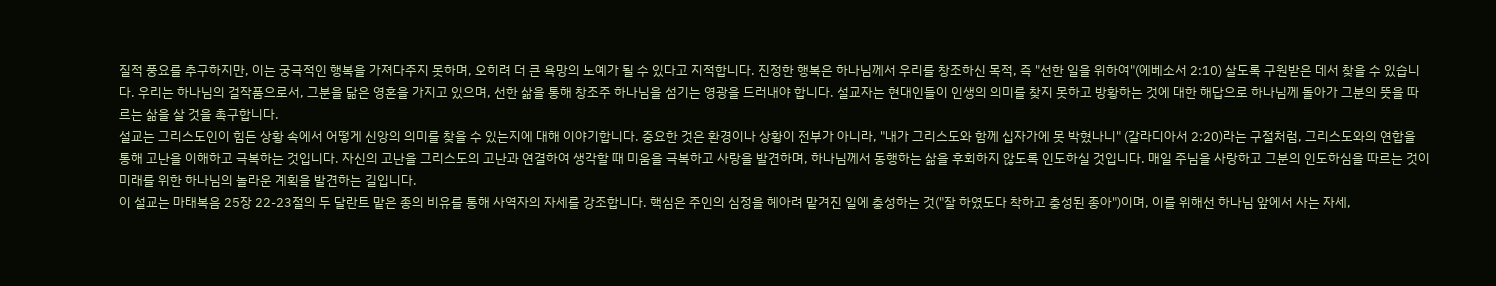질적 풍요를 추구하지만, 이는 궁극적인 행복을 가져다주지 못하며, 오히려 더 큰 욕망의 노예가 될 수 있다고 지적합니다. 진정한 행복은 하나님께서 우리를 창조하신 목적, 즉 "선한 일을 위하여"(에베소서 2:10) 살도록 구원받은 데서 찾을 수 있습니다. 우리는 하나님의 걸작품으로서, 그분을 닮은 영혼을 가지고 있으며, 선한 삶을 통해 창조주 하나님을 섬기는 영광을 드러내야 합니다. 설교자는 현대인들이 인생의 의미를 찾지 못하고 방황하는 것에 대한 해답으로 하나님께 돌아가 그분의 뜻을 따르는 삶을 살 것을 촉구합니다.
설교는 그리스도인이 힘든 상황 속에서 어떻게 신앙의 의미를 찾을 수 있는지에 대해 이야기합니다. 중요한 것은 환경이나 상황이 전부가 아니라, "내가 그리스도와 함께 십자가에 못 박혔나니" (갈라디아서 2:20)라는 구절처럼, 그리스도와의 연합을 통해 고난을 이해하고 극복하는 것입니다. 자신의 고난을 그리스도의 고난과 연결하여 생각할 때 미움을 극복하고 사랑을 발견하며, 하나님께서 동행하는 삶을 후회하지 않도록 인도하실 것입니다. 매일 주님을 사랑하고 그분의 인도하심을 따르는 것이 미래를 위한 하나님의 놀라운 계획을 발견하는 길입니다.
이 설교는 마태복음 25장 22-23절의 두 달란트 맡은 종의 비유를 통해 사역자의 자세를 강조합니다. 핵심은 주인의 심정을 헤아려 맡겨진 일에 충성하는 것("잘 하였도다 착하고 충성된 종아")이며, 이를 위해선 하나님 앞에서 사는 자세,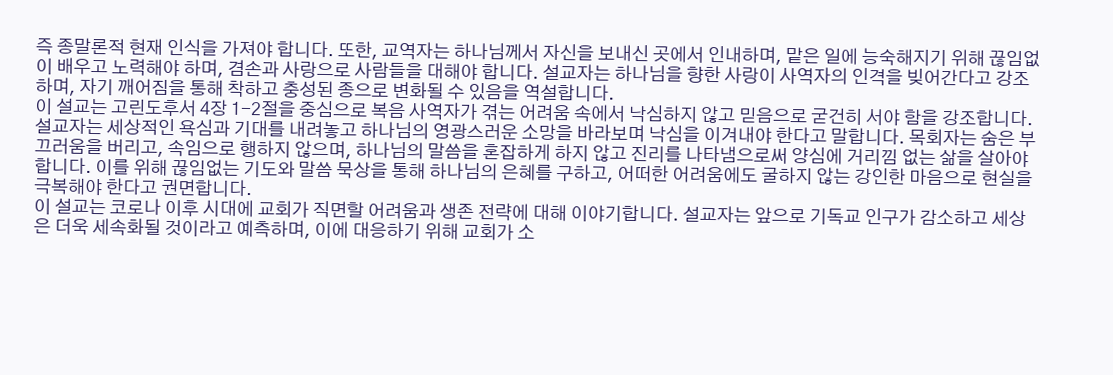즉 종말론적 현재 인식을 가져야 합니다. 또한, 교역자는 하나님께서 자신을 보내신 곳에서 인내하며, 맡은 일에 능숙해지기 위해 끊임없이 배우고 노력해야 하며, 겸손과 사랑으로 사람들을 대해야 합니다. 설교자는 하나님을 향한 사랑이 사역자의 인격을 빚어간다고 강조하며, 자기 깨어짐을 통해 착하고 충성된 종으로 변화될 수 있음을 역설합니다.
이 설교는 고린도후서 4장 1-2절을 중심으로 복음 사역자가 겪는 어려움 속에서 낙심하지 않고 믿음으로 굳건히 서야 함을 강조합니다. 설교자는 세상적인 욕심과 기대를 내려놓고 하나님의 영광스러운 소망을 바라보며 낙심을 이겨내야 한다고 말합니다. 목회자는 숨은 부끄러움을 버리고, 속임으로 행하지 않으며, 하나님의 말씀을 혼잡하게 하지 않고 진리를 나타냄으로써 양심에 거리낌 없는 삶을 살아야 합니다. 이를 위해 끊임없는 기도와 말씀 묵상을 통해 하나님의 은혜를 구하고, 어떠한 어려움에도 굴하지 않는 강인한 마음으로 현실을 극복해야 한다고 권면합니다.
이 설교는 코로나 이후 시대에 교회가 직면할 어려움과 생존 전략에 대해 이야기합니다. 설교자는 앞으로 기독교 인구가 감소하고 세상은 더욱 세속화될 것이라고 예측하며, 이에 대응하기 위해 교회가 소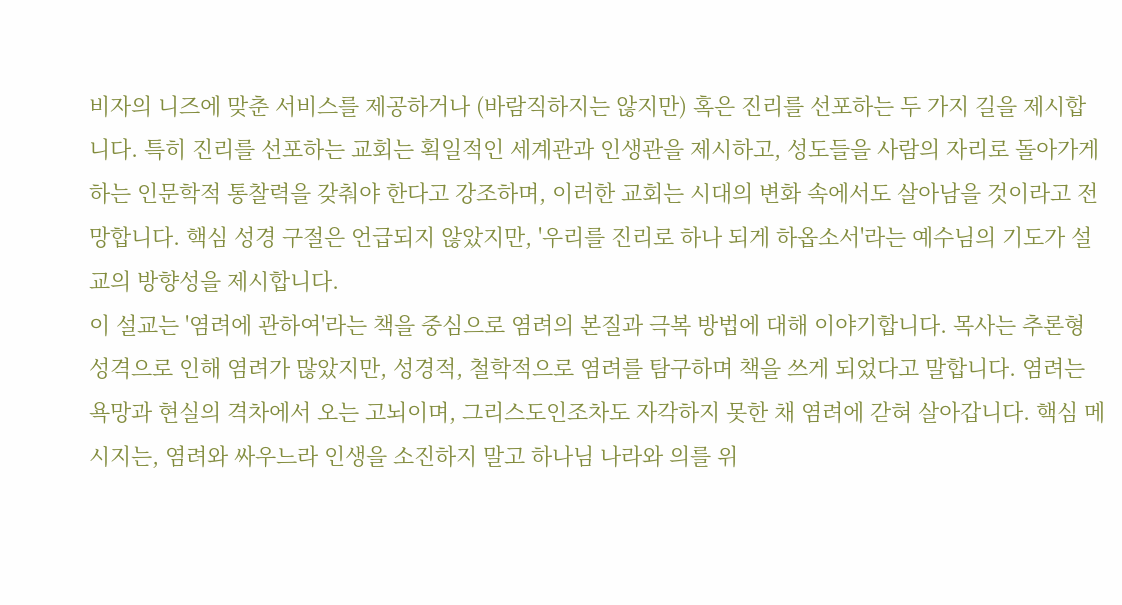비자의 니즈에 맞춘 서비스를 제공하거나 (바람직하지는 않지만) 혹은 진리를 선포하는 두 가지 길을 제시합니다. 특히 진리를 선포하는 교회는 획일적인 세계관과 인생관을 제시하고, 성도들을 사람의 자리로 돌아가게 하는 인문학적 통찰력을 갖춰야 한다고 강조하며, 이러한 교회는 시대의 변화 속에서도 살아남을 것이라고 전망합니다. 핵심 성경 구절은 언급되지 않았지만, '우리를 진리로 하나 되게 하옵소서'라는 예수님의 기도가 설교의 방향성을 제시합니다.
이 설교는 '염려에 관하여'라는 책을 중심으로 염려의 본질과 극복 방법에 대해 이야기합니다. 목사는 추론형 성격으로 인해 염려가 많았지만, 성경적, 철학적으로 염려를 탐구하며 책을 쓰게 되었다고 말합니다. 염려는 욕망과 현실의 격차에서 오는 고뇌이며, 그리스도인조차도 자각하지 못한 채 염려에 갇혀 살아갑니다. 핵심 메시지는, 염려와 싸우느라 인생을 소진하지 말고 하나님 나라와 의를 위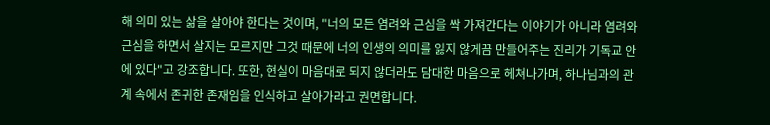해 의미 있는 삶을 살아야 한다는 것이며, "너의 모든 염려와 근심을 싹 가져간다는 이야기가 아니라 염려와 근심을 하면서 살지는 모르지만 그것 때문에 너의 인생의 의미를 잃지 않게끔 만들어주는 진리가 기독교 안에 있다"고 강조합니다. 또한, 현실이 마음대로 되지 않더라도 담대한 마음으로 헤쳐나가며, 하나님과의 관계 속에서 존귀한 존재임을 인식하고 살아가라고 권면합니다.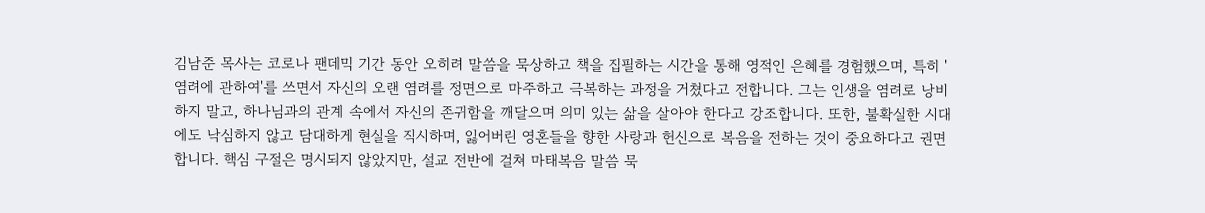김남준 목사는 코로나 팬데믹 기간 동안 오히려 말씀을 묵상하고 책을 집필하는 시간을 통해 영적인 은혜를 경험했으며, 특히 '염려에 관하여'를 쓰면서 자신의 오랜 염려를 정면으로 마주하고 극복하는 과정을 거쳤다고 전합니다. 그는 인생을 염려로 낭비하지 말고, 하나님과의 관계 속에서 자신의 존귀함을 깨달으며 의미 있는 삶을 살아야 한다고 강조합니다. 또한, 불확실한 시대에도 낙심하지 않고 담대하게 현실을 직시하며, 잃어버린 영혼들을 향한 사랑과 헌신으로 복음을 전하는 것이 중요하다고 권면합니다. 핵심 구절은 명시되지 않았지만, 설교 전반에 걸쳐 마태복음 말씀 묵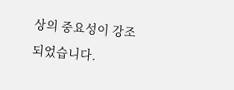상의 중요성이 강조되었습니다.